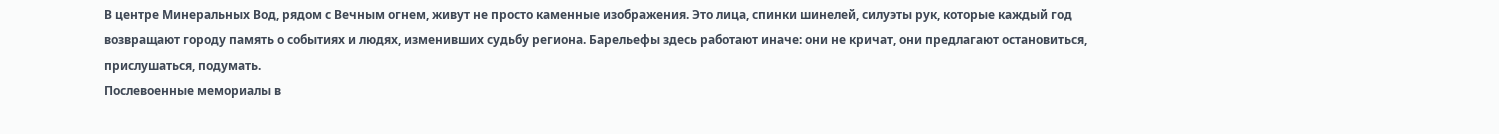В центре Минеральных Вод, рядом с Вечным огнем, живут не просто каменные изображения. Это лица, спинки шинелей, силуэты рук, которые каждый год возвращают городу память о событиях и людях, изменивших судьбу региона. Барельефы здесь работают иначе: они не кричат, они предлагают остановиться, прислушаться, подумать.
Послевоенные мемориалы в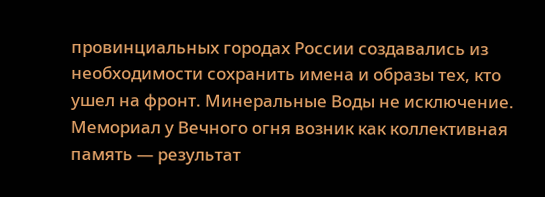провинциальных городах России создавались из необходимости сохранить имена и образы тех, кто ушел на фронт. Минеральные Воды не исключение. Мемориал у Вечного огня возник как коллективная память — результат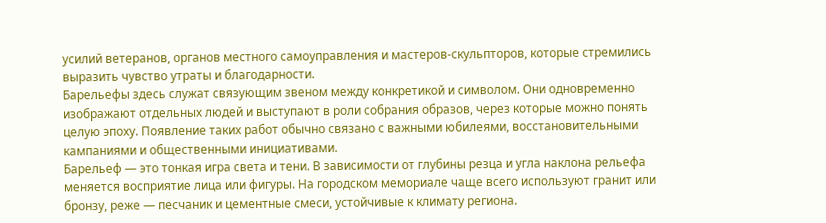усилий ветеранов, органов местного самоуправления и мастеров-скульпторов, которые стремились выразить чувство утраты и благодарности.
Барельефы здесь служат связующим звеном между конкретикой и символом. Они одновременно изображают отдельных людей и выступают в роли собрания образов, через которые можно понять целую эпоху. Появление таких работ обычно связано с важными юбилеями, восстановительными кампаниями и общественными инициативами.
Барельеф — это тонкая игра света и тени. В зависимости от глубины резца и угла наклона рельефа меняется восприятие лица или фигуры. На городском мемориале чаще всего используют гранит или бронзу, реже — песчаник и цементные смеси, устойчивые к климату региона.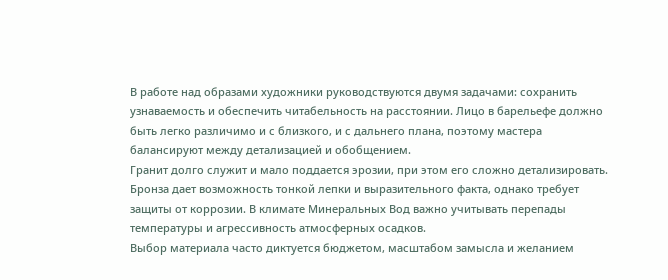В работе над образами художники руководствуются двумя задачами: сохранить узнаваемость и обеспечить читабельность на расстоянии. Лицо в барельефе должно быть легко различимо и с близкого, и с дальнего плана, поэтому мастера балансируют между детализацией и обобщением.
Гранит долго служит и мало поддается эрозии, при этом его сложно детализировать. Бронза дает возможность тонкой лепки и выразительного факта, однако требует защиты от коррозии. В климате Минеральных Вод важно учитывать перепады температуры и агрессивность атмосферных осадков.
Выбор материала часто диктуется бюджетом, масштабом замысла и желанием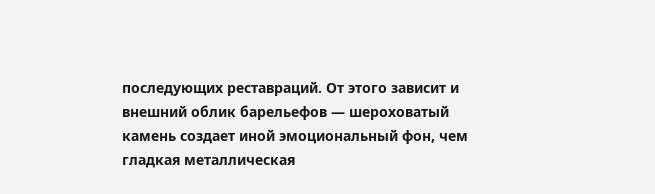последующих реставраций. От этого зависит и внешний облик барельефов — шероховатый камень создает иной эмоциональный фон, чем гладкая металлическая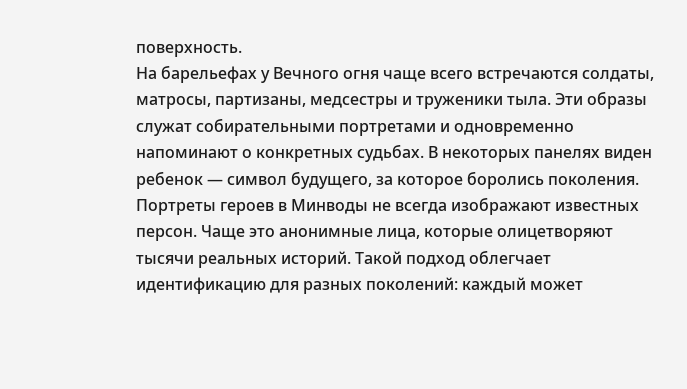поверхность.
На барельефах у Вечного огня чаще всего встречаются солдаты, матросы, партизаны, медсестры и труженики тыла. Эти образы служат собирательными портретами и одновременно напоминают о конкретных судьбах. В некоторых панелях виден ребенок — символ будущего, за которое боролись поколения.
Портреты героев в Минводы не всегда изображают известных персон. Чаще это анонимные лица, которые олицетворяют тысячи реальных историй. Такой подход облегчает идентификацию для разных поколений: каждый может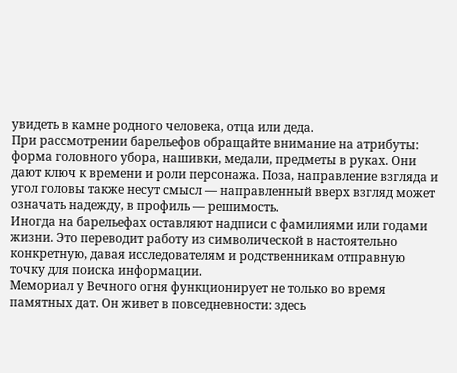увидеть в камне родного человека, отца или деда.
При рассмотрении барельефов обращайте внимание на атрибуты: форма головного убора, нашивки, медали, предметы в руках. Они дают ключ к времени и роли персонажа. Поза, направление взгляда и угол головы также несут смысл — направленный вверх взгляд может означать надежду, в профиль — решимость.
Иногда на барельефах оставляют надписи с фамилиями или годами жизни. Это переводит работу из символической в настоятельно конкретную, давая исследователям и родственникам отправную точку для поиска информации.
Мемориал у Вечного огня функционирует не только во время памятных дат. Он живет в повседневности: здесь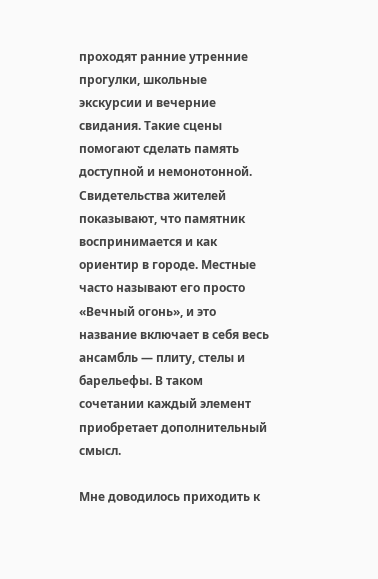проходят ранние утренние прогулки, школьные экскурсии и вечерние свидания. Такие сцены помогают сделать память доступной и немонотонной.
Свидетельства жителей показывают, что памятник воспринимается и как ориентир в городе. Местные часто называют его просто «Вечный огонь», и это название включает в себя весь ансамбль — плиту, стелы и барельефы. В таком сочетании каждый элемент приобретает дополнительный смысл.

Мне доводилось приходить к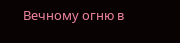Вечному огню в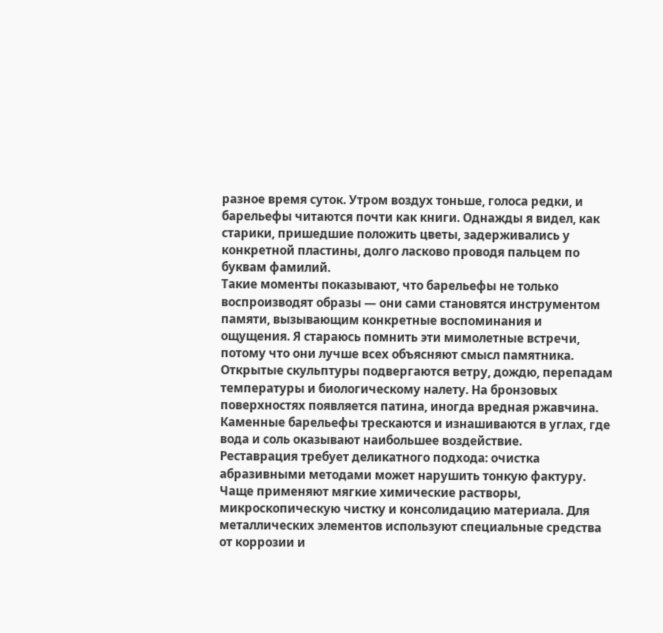разное время суток. Утром воздух тоньше, голоса редки, и барельефы читаются почти как книги. Однажды я видел, как старики, пришедшие положить цветы, задерживались у конкретной пластины, долго ласково проводя пальцем по буквам фамилий.
Такие моменты показывают, что барельефы не только воспроизводят образы — они сами становятся инструментом памяти, вызывающим конкретные воспоминания и ощущения. Я стараюсь помнить эти мимолетные встречи, потому что они лучше всех объясняют смысл памятника.
Открытые скульптуры подвергаются ветру, дождю, перепадам температуры и биологическому налету. На бронзовых поверхностях появляется патина, иногда вредная ржавчина. Каменные барельефы трескаются и изнашиваются в углах, где вода и соль оказывают наибольшее воздействие.
Реставрация требует деликатного подхода: очистка абразивными методами может нарушить тонкую фактуру. Чаще применяют мягкие химические растворы, микроскопическую чистку и консолидацию материала. Для металлических элементов используют специальные средства от коррозии и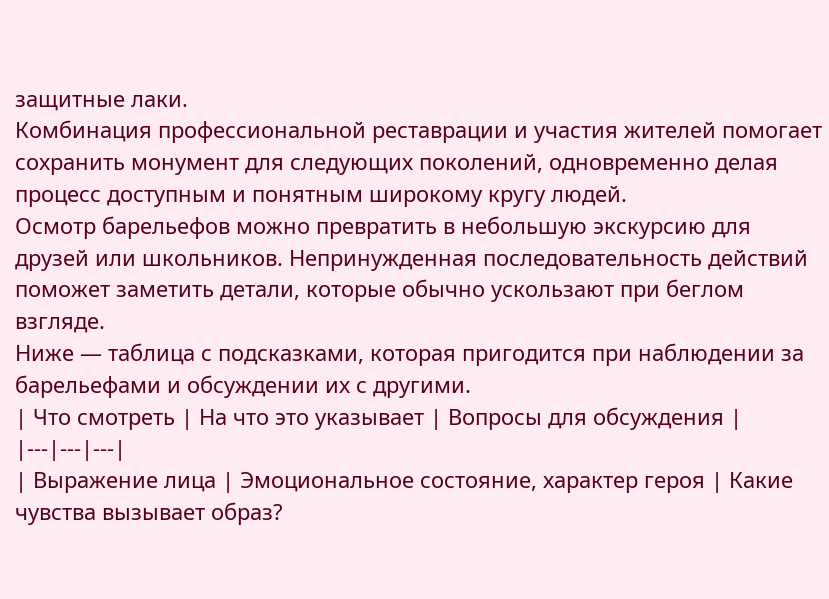защитные лаки.
Комбинация профессиональной реставрации и участия жителей помогает сохранить монумент для следующих поколений, одновременно делая процесс доступным и понятным широкому кругу людей.
Осмотр барельефов можно превратить в небольшую экскурсию для друзей или школьников. Непринужденная последовательность действий поможет заметить детали, которые обычно ускользают при беглом взгляде.
Ниже — таблица с подсказками, которая пригодится при наблюдении за барельефами и обсуждении их с другими.
| Что смотреть | На что это указывает | Вопросы для обсуждения |
|---|---|---|
| Выражение лица | Эмоциональное состояние, характер героя | Какие чувства вызывает образ?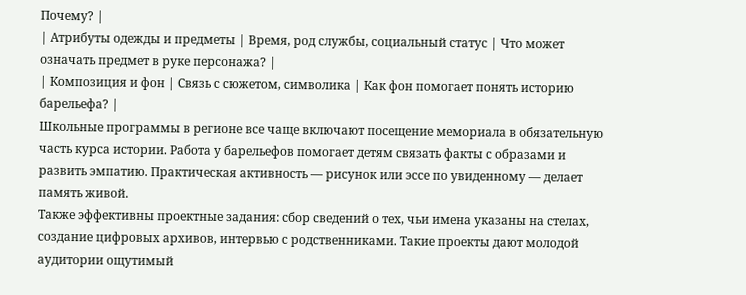Почему? |
| Атрибуты одежды и предметы | Время, род службы, социальный статус | Что может означать предмет в руке персонажа? |
| Композиция и фон | Связь с сюжетом, символика | Как фон помогает понять историю барельефа? |
Школьные программы в регионе все чаще включают посещение мемориала в обязательную часть курса истории. Работа у барельефов помогает детям связать факты с образами и развить эмпатию. Практическая активность — рисунок или эссе по увиденному — делает память живой.
Также эффективны проектные задания: сбор сведений о тех, чьи имена указаны на стелах, создание цифровых архивов, интервью с родственниками. Такие проекты дают молодой аудитории ощутимый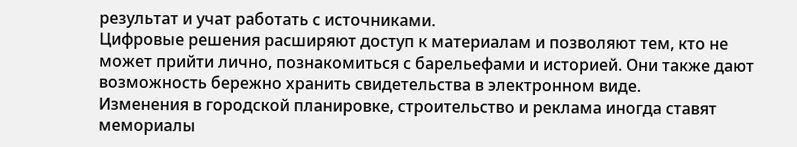результат и учат работать с источниками.
Цифровые решения расширяют доступ к материалам и позволяют тем, кто не может прийти лично, познакомиться с барельефами и историей. Они также дают возможность бережно хранить свидетельства в электронном виде.
Изменения в городской планировке, строительство и реклама иногда ставят мемориалы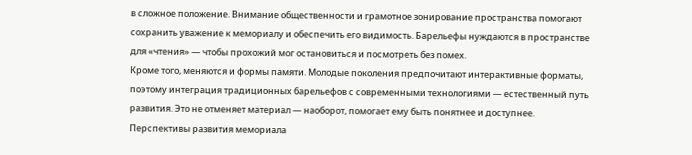в сложное положение. Внимание общественности и грамотное зонирование пространства помогают сохранить уважение к мемориалу и обеспечить его видимость. Барельефы нуждаются в пространстве для «чтения» — чтобы прохожий мог остановиться и посмотреть без помех.
Кроме того, меняются и формы памяти. Молодые поколения предпочитают интерактивные форматы, поэтому интеграция традиционных барельефов с современными технологиями — естественный путь развития. Это не отменяет материал — наоборот, помогает ему быть понятнее и доступнее.
Перспективы развития мемориала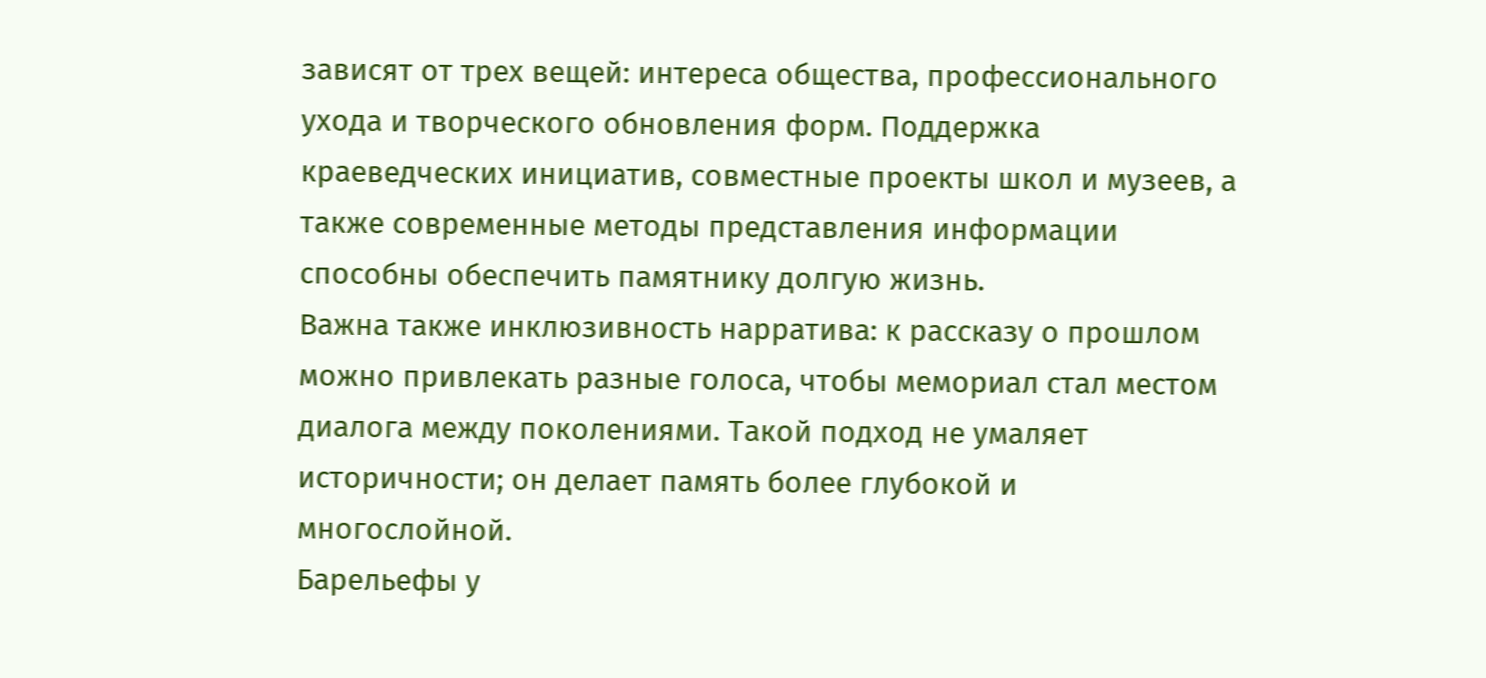зависят от трех вещей: интереса общества, профессионального ухода и творческого обновления форм. Поддержка краеведческих инициатив, совместные проекты школ и музеев, а также современные методы представления информации способны обеспечить памятнику долгую жизнь.
Важна также инклюзивность нарратива: к рассказу о прошлом можно привлекать разные голоса, чтобы мемориал стал местом диалога между поколениями. Такой подход не умаляет историчности; он делает память более глубокой и многослойной.
Барельефы у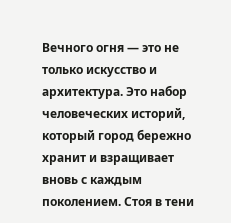Вечного огня — это не только искусство и архитектура. Это набор человеческих историй, который город бережно хранит и взращивает вновь с каждым поколением. Стоя в тени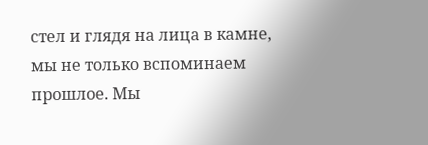стел и глядя на лица в камне, мы не только вспоминаем прошлое. Мы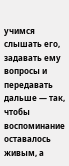учимся слышать его, задавать ему вопросы и передавать дальше — так, чтобы воспоминание оставалось живым, а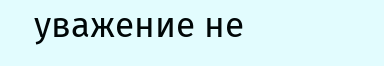уважение не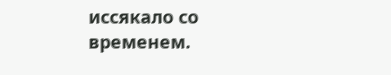иссякало со временем.